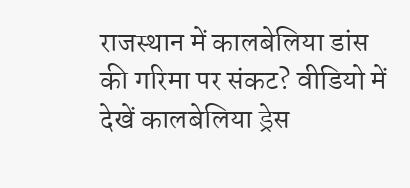राजस्थान में कालबेलिया डांस की गरिमा पर संकट? वीडियो में देखें कालबेलिया ड्रेस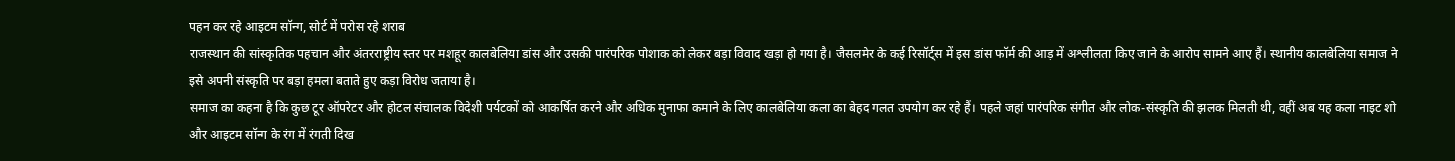पहन कर रहे आइटम सॉन्ग, सोर्ट में परोस रहे शराब
राजस्थान की सांस्कृतिक पहचान और अंतरराष्ट्रीय स्तर पर मशहूर कालबेलिया डांस और उसकी पारंपरिक पोशाक को लेकर बड़ा विवाद खड़ा हो गया है। जैसलमेर के कई रिसॉर्ट्स में इस डांस फॉर्म की आड़ में अश्लीलता किए जाने के आरोप सामने आए हैं। स्थानीय कालबेलिया समाज ने इसे अपनी संस्कृति पर बड़ा हमला बताते हुए कड़ा विरोध जताया है।
समाज का कहना है कि कुछ टूर ऑपरेटर और होटल संचालक विदेशी पर्यटकों को आकर्षित करने और अधिक मुनाफा कमाने के लिए कालबेलिया कला का बेहद गलत उपयोग कर रहे हैं। पहले जहां पारंपरिक संगीत और लोक-संस्कृति की झलक मिलती थी, वहीं अब यह कला नाइट शो और आइटम सॉन्ग के रंग में रंगती दिख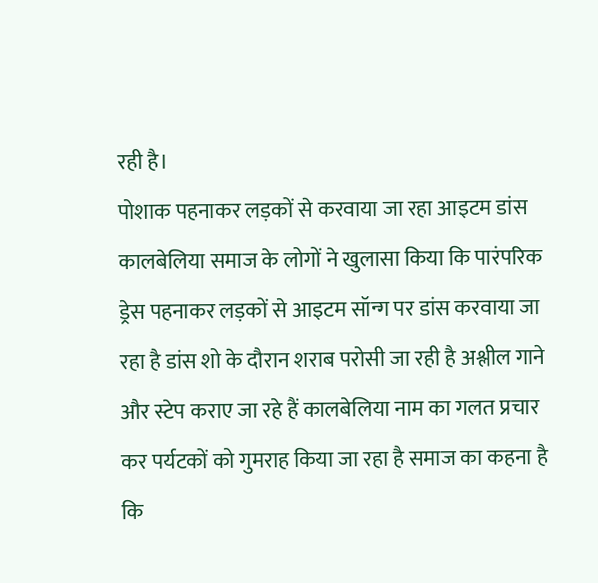रही है।
पोशाक पहनाकर लड़कों से करवाया जा रहा आइटम डांस
कालबेलिया समाज के लोगों ने खुलासा किया कि पारंपरिक ड्रेस पहनाकर लड़कों से आइटम सॉन्ग पर डांस करवाया जा रहा है डांस शो के दौरान शराब परोसी जा रही है अश्लील गाने और स्टेप कराए जा रहे हैं कालबेलिया नाम का गलत प्रचार कर पर्यटकों को गुमराह किया जा रहा है समाज का कहना है कि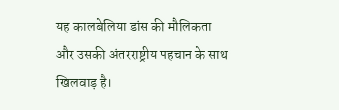यह कालबेलिया डांस की मौलिकता और उसकी अंतरराष्ट्रीय पहचान के साथ खिलवाड़ है।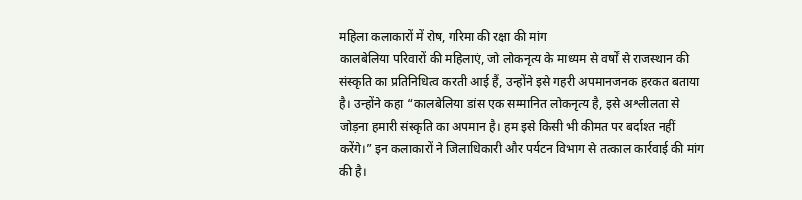महिला कलाकारों में रोष, गरिमा की रक्षा की मांग
कालबेलिया परिवारों की महिलाएं, जो लोकनृत्य के माध्यम से वर्षों से राजस्थान की संस्कृति का प्रतिनिधित्व करती आई हैं, उन्होंने इसे गहरी अपमानजनक हरकत बताया है। उन्होंने कहा “कालबेलिया डांस एक सम्मानित लोकनृत्य है, इसे अश्लीलता से जोड़ना हमारी संस्कृति का अपमान है। हम इसे किसी भी कीमत पर बर्दाश्त नहीं करेंगे।” इन कलाकारों ने जिलाधिकारी और पर्यटन विभाग से तत्काल कार्रवाई की मांग की है।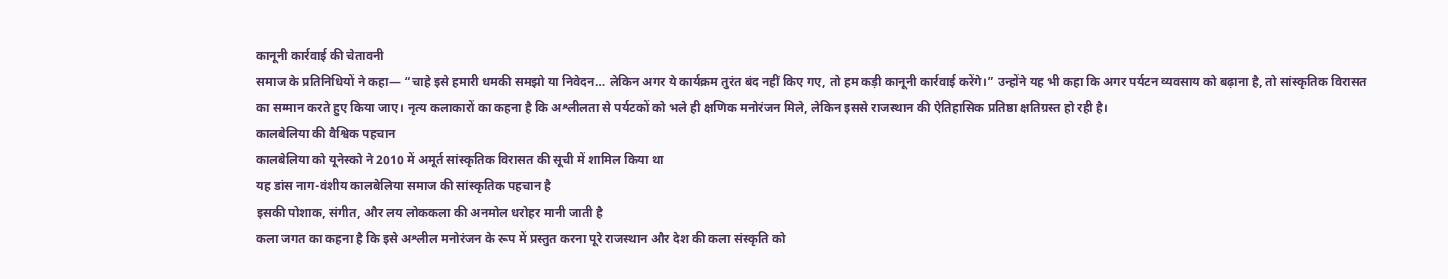कानूनी कार्रवाई की चेतावनी
समाज के प्रतिनिधियों ने कहा— “चाहे इसे हमारी धमकी समझो या निवेदन… लेकिन अगर ये कार्यक्रम तुरंत बंद नहीं किए गए, तो हम कड़ी कानूनी कार्रवाई करेंगे।” उन्होंने यह भी कहा कि अगर पर्यटन व्यवसाय को बढ़ाना है, तो सांस्कृतिक विरासत का सम्मान करते हुए किया जाए। नृत्य कलाकारों का कहना है कि अश्लीलता से पर्यटकों को भले ही क्षणिक मनोरंजन मिले, लेकिन इससे राजस्थान की ऐतिहासिक प्रतिष्ठा क्षतिग्रस्त हो रही है।
कालबेलिया की वैश्विक पहचान
कालबेलिया को यूनेस्को ने 2010 में अमूर्त सांस्कृतिक विरासत की सूची में शामिल किया था
यह डांस नाग-वंशीय कालबेलिया समाज की सांस्कृतिक पहचान है
इसकी पोशाक, संगीत, और लय लोककला की अनमोल धरोहर मानी जाती है
कला जगत का कहना है कि इसे अश्लील मनोरंजन के रूप में प्रस्तुत करना पूरे राजस्थान और देश की कला संस्कृति को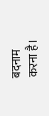बदनाम करना है।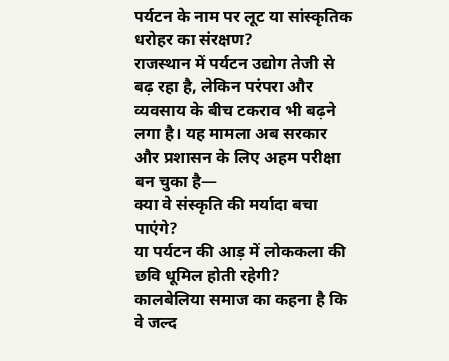पर्यटन के नाम पर लूट या सांस्कृतिक धरोहर का संरक्षण?
राजस्थान में पर्यटन उद्योग तेजी से बढ़ रहा है, लेकिन परंपरा और व्यवसाय के बीच टकराव भी बढ़ने लगा है। यह मामला अब सरकार और प्रशासन के लिए अहम परीक्षा बन चुका है—
क्या वे संस्कृति की मर्यादा बचा पाएंगे?
या पर्यटन की आड़ में लोककला की छवि धूमिल होती रहेगी?
कालबेलिया समाज का कहना है कि वे जल्द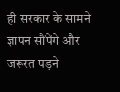ही सरकार के सामने ज्ञापन सौंपेंगे और जरूरत पड़ने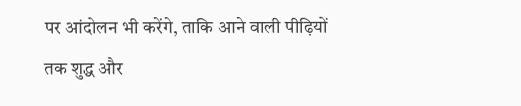पर आंदोलन भी करेंगे, ताकि आने वाली पीढ़ियों तक शुद्ध और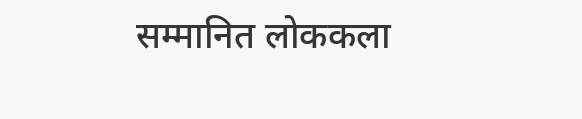सम्मानित लोककला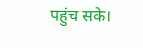पहुंच सके।